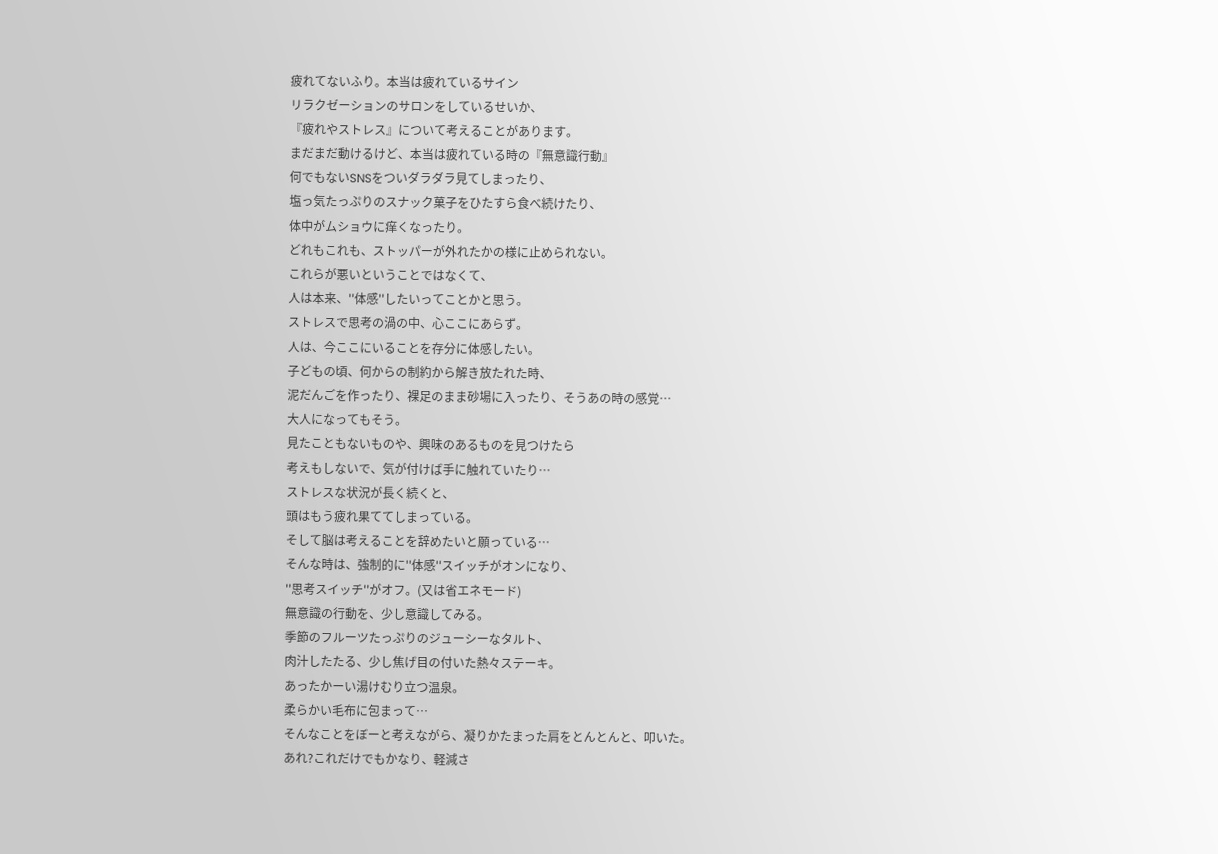疲れてないふり。本当は疲れているサイン
リラクゼーションのサロンをしているせいか、
『疲れやストレス』について考えることがあります。
まだまだ動けるけど、本当は疲れている時の『無意識行動』
何でもないSNSをついダラダラ見てしまったり、
塩っ気たっぷりのスナック菓子をひたすら食べ続けたり、
体中がムショウに痒くなったり。
どれもこれも、ストッパーが外れたかの様に止められない。
これらが悪いということではなくて、
人は本来、''体感''したいってことかと思う。
ストレスで思考の渦の中、心ここにあらず。
人は、今ここにいることを存分に体感したい。
子どもの頃、何からの制約から解き放たれた時、
泥だんごを作ったり、裸足のまま砂場に入ったり、そうあの時の感覚…
大人になってもそう。
見たこともないものや、興味のあるものを見つけたら
考えもしないで、気が付けば手に触れていたり…
ストレスな状況が長く続くと、
頭はもう疲れ果ててしまっている。
そして脳は考えることを辞めたいと願っている…
そんな時は、強制的に''体感''スイッチがオンになり、
''思考スイッチ''がオフ。(又は省エネモード)
無意識の行動を、少し意識してみる。
季節のフルーツたっぷりのジューシーなタルト、
肉汁したたる、少し焦げ目の付いた熱々ステーキ。
あったかーい湯けむり立つ温泉。
柔らかい毛布に包まって…
そんなことをぼーと考えながら、凝りかたまった肩をとんとんと、叩いた。
あれ?これだけでもかなり、軽減さ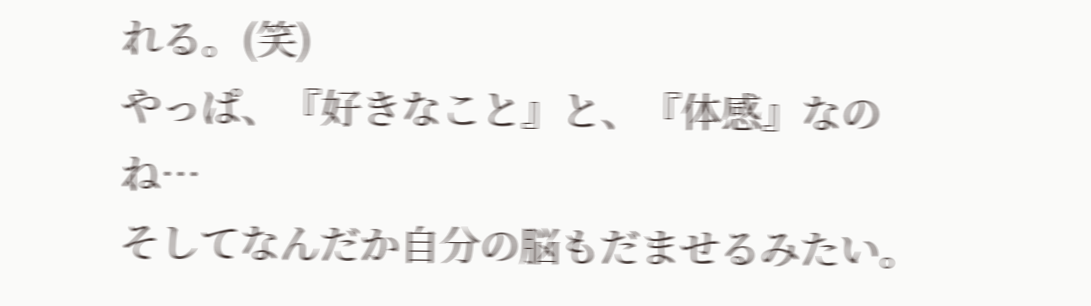れる。(笑)
やっぱ、『好きなこと』と、『体感』なのね…
そしてなんだか自分の脳もだませるみたい。